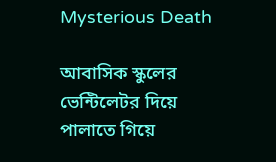Mysterious Death

আবাসিক স্কুলের ভেন্টিলেটর দিয়ে পালাতে গিয়ে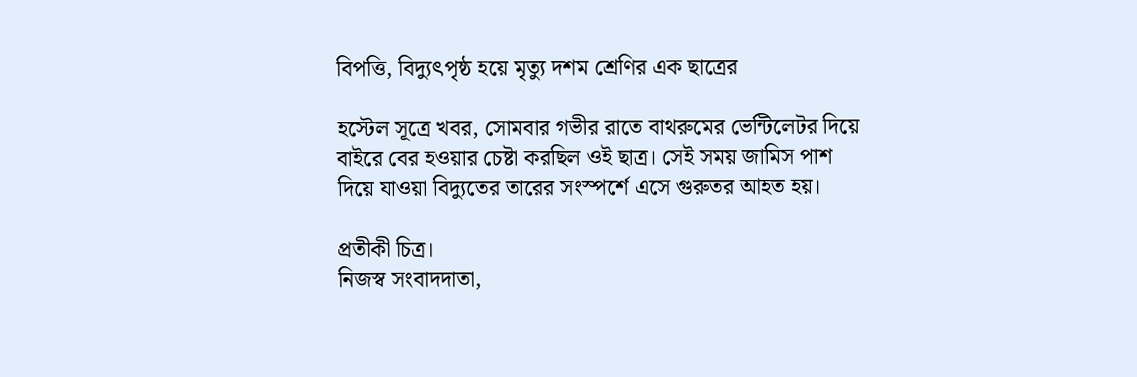বিপত্তি, বিদ্যুৎপৃষ্ঠ হয়ে মৃত্যু দশম শ্রেণির এক ছাত্রের

হস্টেল সূত্রে খবর, সোমবার গভীর রাতে বাথরুমের ভেন্টিলেটর দিয়ে বাইরে বের হওয়ার চেষ্টা করছিল ওই ছাত্র। সেই সময় জামিস পাশ দিয়ে যাওয়া বিদ্যুতের তারের সংস্পর্শে এসে গুরুতর আহত হয়।

প্রতীকী চিত্র।
নিজস্ব সংবাদদাতা,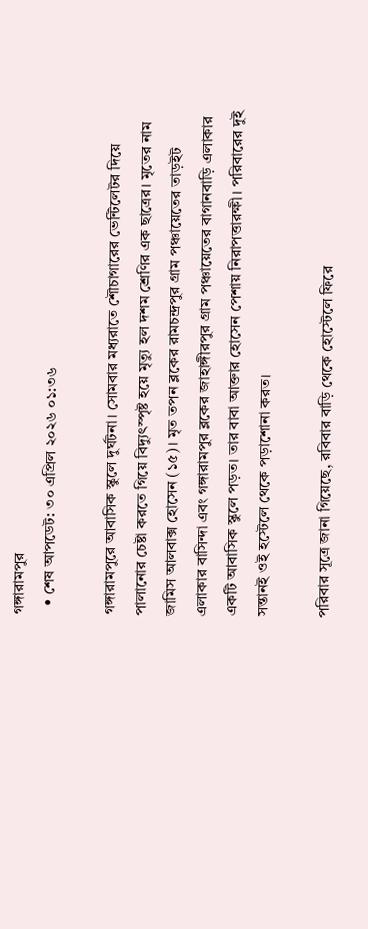গঙ্গারামপুর
  • শেষ আপডেট: ৩০ এপ্রিল ২০২৬ ০১:৩৬

গঙ্গারামপুরে আবাসিক স্কুলে দুর্ঘটনা। সোমবার মধ্যরাতে শৌচাগারের ভেন্টিলেটর দিয়ে পালানোর চেষ্টা করতে গিয়ে বিদ্যুৎস্পৃষ্ট হয়ে মৃত্যু হল দশম শ্রেণির এক ছাত্রের। মৃতের নাম জামিস আলবাক্স হোসেন (১৫)। মৃত তপন ব্লকের রামচন্দ্রপুর গ্রাম পঞ্চায়েতের তাড়ইট এলাকার বাসিন্দা এবং গঙ্গারামপুর ব্লকের জাহাঙ্গীরপুর গ্রাম পঞ্চায়েতের বাগানবাড়ি এলাকার একটি আবাসিক স্কুলে পড়ত। তার বাবা আক্তার হোসেন পেশায় নিরাপত্তারক্ষী। পরিবারের দুই সন্তানই ওই হস্টেলে থেকে পড়াশোনা করত।

পরিবার সূত্রে জানা গিয়েছে, রবিবার বাড়ি থেকে হোস্টেলে ফিরে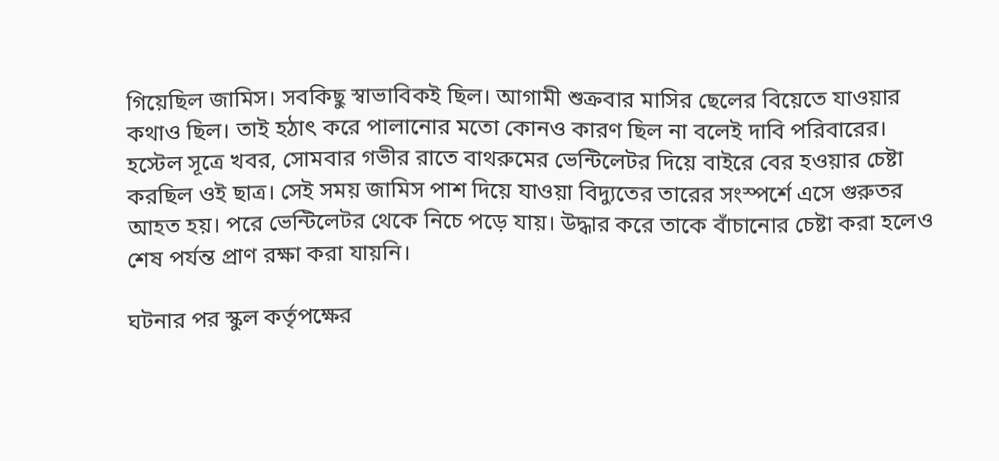গিয়েছিল জামিস। সবকিছু স্বাভাবিকই ছিল। আগামী শুক্রবার মাসির ছেলের বিয়েতে যাওয়ার কথাও ছিল। তাই হঠাৎ করে পালানোর মতো কোনও কারণ ছিল না বলেই দাবি পরিবারের।
হস্টেল সূত্রে খবর, সোমবার গভীর রাতে বাথরুমের ভেন্টিলেটর দিয়ে বাইরে বের হওয়ার চেষ্টা করছিল ওই ছাত্র। সেই সময় জামিস পাশ দিয়ে যাওয়া বিদ্যুতের তারের সংস্পর্শে এসে গুরুতর আহত হয়। পরে ভেন্টিলেটর থেকে নিচে পড়ে যায়। উদ্ধার করে তাকে বাঁচানোর চেষ্টা করা হলেও শেষ পর্যন্ত প্রাণ রক্ষা করা যায়নি।

ঘটনার পর স্কুল কর্তৃপক্ষের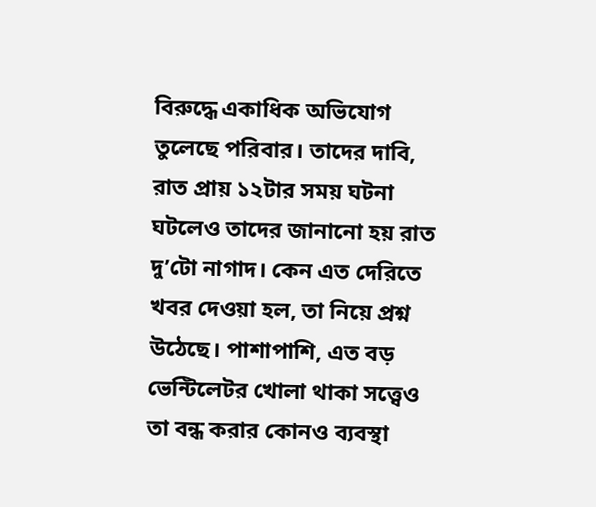বিরুদ্ধে একাধিক অভিযোগ তুলেছে পরিবার। তাদের দাবি, রাত প্রায় ১২টার সময় ঘটনা ঘটলেও তাদের জানানো হয় রাত দু’টো নাগাদ। কেন এত দেরিতে খবর দেওয়া হল, তা নিয়ে প্রশ্ন উঠেছে। পাশাপাশি, এত বড় ভেন্টিলেটর খোলা থাকা সত্ত্বেও তা বন্ধ করার কোনও ব্যবস্থা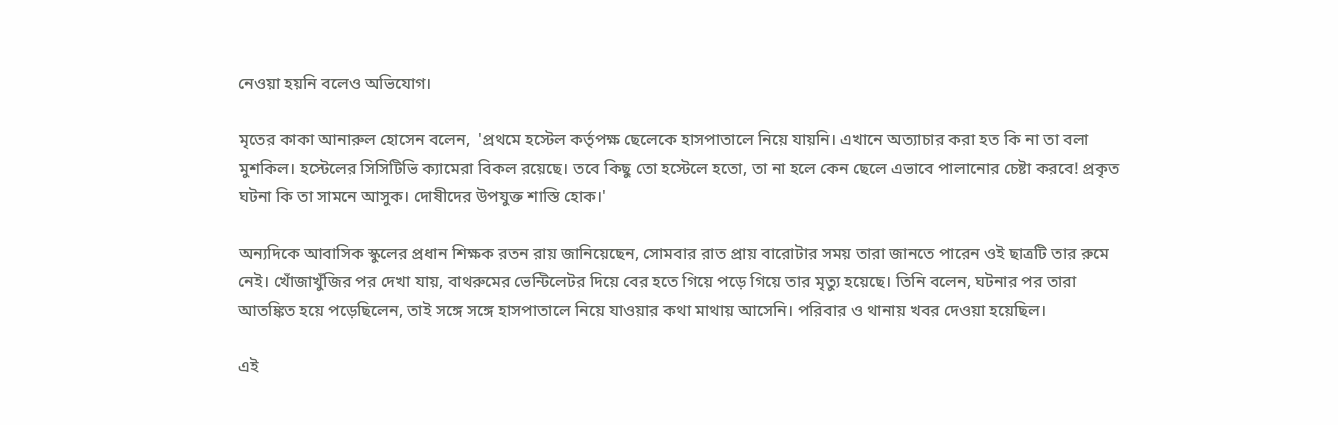নেওয়া হয়নি বলেও অভিযোগ।

মৃতের কাকা আনারুল হোসেন বলেন,  'প্রথমে হস্টেল কর্তৃপক্ষ ছেলেকে হাসপাতালে নিয়ে যায়নি। এখানে অত্যাচার করা হত কি না তা বলা মুশকিল। হস্টেলের সিসিটিভি ক্যামেরা বিকল রয়েছে। তবে কিছু তো হস্টেলে হতো, তা না হলে কেন ছেলে এভাবে পালানোর চেষ্টা করবে! প্রকৃত ঘটনা কি তা সামনে আসুক। দোষীদের উপযুক্ত শাস্তি হোক।'

অন্যদিকে আবাসিক স্কুলের প্রধান শিক্ষক রতন রায় জানিয়েছেন, সোমবার রাত প্রায় বারোটার সময় তারা জানতে পারেন ওই ছাত্রটি তার রুমে নেই। খোঁজাখুঁজির পর দেখা যায়, বাথরুমের ভেন্টিলেটর দিয়ে বের হতে গিয়ে পড়ে গিয়ে তার মৃত্যু হয়েছে। তিনি বলেন, ঘটনার পর তারা আতঙ্কিত হয়ে পড়েছিলেন, তাই সঙ্গে সঙ্গে হাসপাতালে নিয়ে যাওয়ার কথা মাথায় আসেনি। পরিবার ও থানায় খবর দেওয়া হয়েছিল।

এই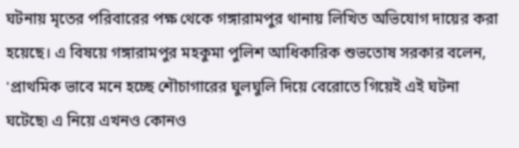ঘটনায় মৃতের পরিবারের পক্ষ থেকে গঙ্গারামপুর থানায় লিখিত অভিযোগ দায়ের করা হয়েছে। এ বিষয়ে গঙ্গারামপুর মহকুমা পুলিশ আধিকারিক শুভতোষ সরকার বলেন, 'প্রাথমিক ভাবে মনে হচ্ছে শৌচাগারের ঘুলঘুলি দিয়ে বেরোতে গিয়েই এই ঘটনা ঘটেছে৷ এ নিয়ে এখনও কোনও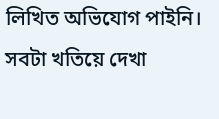লিখিত অভিযোগ পাইনি। সবটা খতিয়ে দেখা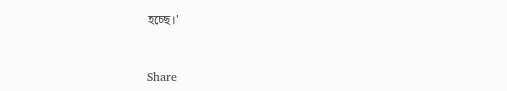হচ্ছে।'


Share